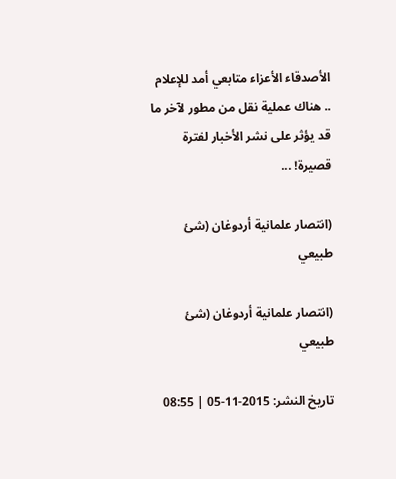الأصدقاء الأعزاء متابعي أمد للإعلام .. هناك عملية نقل من مطور لآخر ما قد يؤثر على نشر الأخبار لفترة قصيرة! ...

(انتصار علمانية أردوغان (شئ طبيعي

(انتصار علمانية أردوغان (شئ طبيعي

تاريخ النشر: 2015-11-05 | 08:55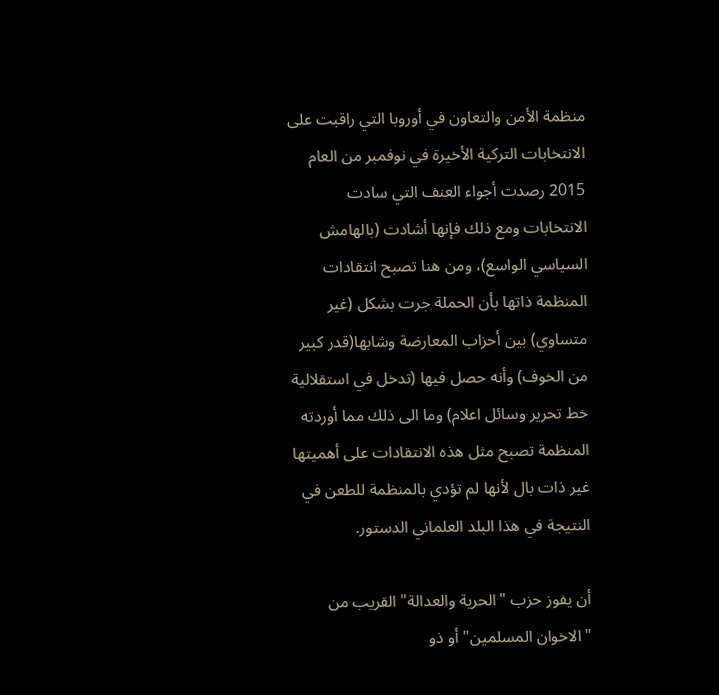منظمة الأمن والتعاون في أوروبا التي راقبت على الانتخابات التركية الأخيرة في نوفمبر من العام 2015 رصدت أجواء العنف التي سادت الانتخابات ومع ذلك فإنها أشادت (بالهامش السياسي الواسع)، ومن هنا تصبح انتقادات المنظمة ذاتها بأن الحملة جرت بشكل (غير متساوي) بين أحزاب المعارضة وشابها(قدر كبير من الخوف) وأنه حصل فيها (تدخل في استقلالية خط تحرير وسائل اعلام) وما الى ذلك مما أوردته المنظمة تصبح مثل هذه الانتقادات على أهميتها غير ذات بال لأنها لم تؤدي بالمنظمة للطعن في النتيجة في هذا البلد العلماني الدستور.

أن يفوز حزب "الحرية والعدالة" القريب من "الاخوان المسلمين" أو ذو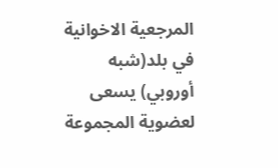المرجعية الاخوانية في بلد(شبه أوروبي) يسعى لعضوية المجموعة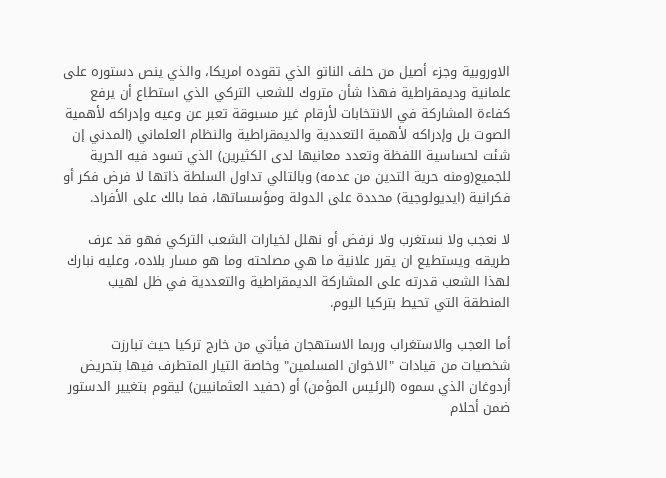الاوروبية وجزء أصيل من حلف الناتو الذي تقوده امريكا، والذي ينص دستوره على علمانية وديمقراطية فهذا شأن متروك للشعب التركي الذي استطاع أن يرفع كفاءة المشاركة في الانتخابات لأرقام غير مسبوقة تعبر عن وعيه وإدراكه لأهمية الصوت بل وإدراكه لأهمية التعددية والديمقراطية والنظام العلماني (المدني إن شئت لحساسية اللفظة وتعدد معانيها لدى الكثيرين) الذي تسود فيه الحرية للجميع(ومنه حرية التدين من عدمه) وبالتالي تداول السلطة ذاتها لا فرض فكر أو فكرانية (ايديولوجية) محددة على الدولة ومؤسساتها، فما بالك على الأفراد.

لا نعجب ولا نستغرب ولا نرفض أو نهلل لخيارات الشعب التركي فهو قد عرف طريقه ويستطيع ان يقرر علانية ما هي مصلحته وما هو مسار بلاده، وعليه نبارك لهذا الشعب قدرته على المشاركة الديمقراطية والتعددية في ظل لهيب المنطقة التي تحيط بتركيا اليوم.

أما العجب والاستغراب وربما الاستهجان فيأتي من خارج تركيا حيث تبارزت شخصيات من قيادات "الاخوان المسلمين" وخاصة التيار المتطرف فيها بتحريض أردوغان الذي سموه (الرئيس المؤمن) أو (حفيد العثمانيين) ليقوم بتغيير الدستور ضمن أحلام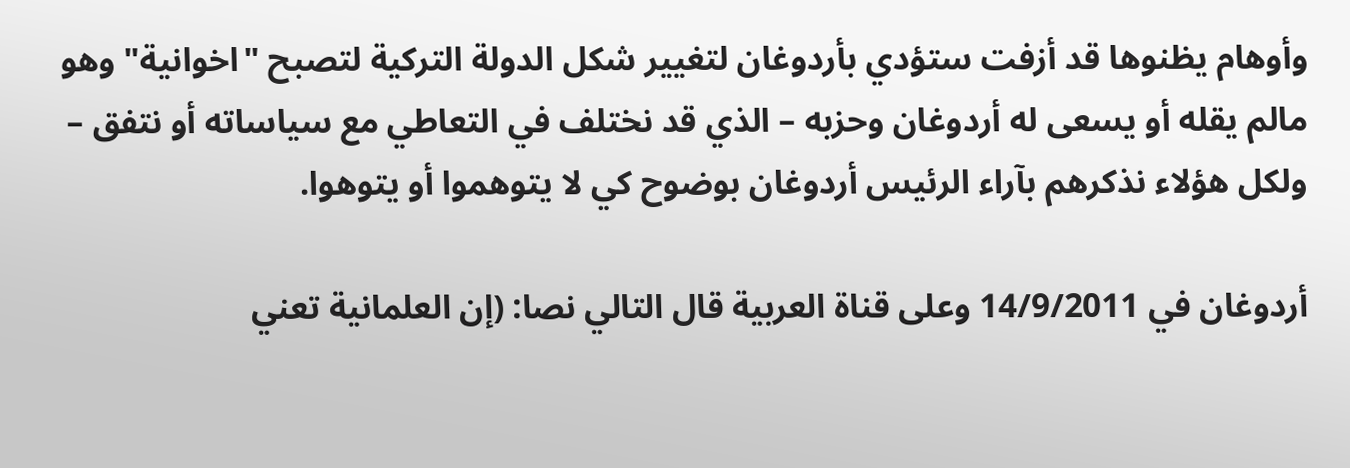وأوهام يظنوها قد أزفت ستؤدي بأردوغان لتغيير شكل الدولة التركية لتصبح "اخوانية" وهو مالم يقله أو يسعى له أردوغان وحزبه – الذي قد نختلف في التعاطي مع سياساته أو نتفق – ولكل هؤلاء نذكرهم بآراء الرئيس أردوغان بوضوح كي لا يتوهموا أو يتوهوا.

أردوغان في 14/9/2011 وعلى قناة العربية قال التالي نصا: (إن العلمانية تعني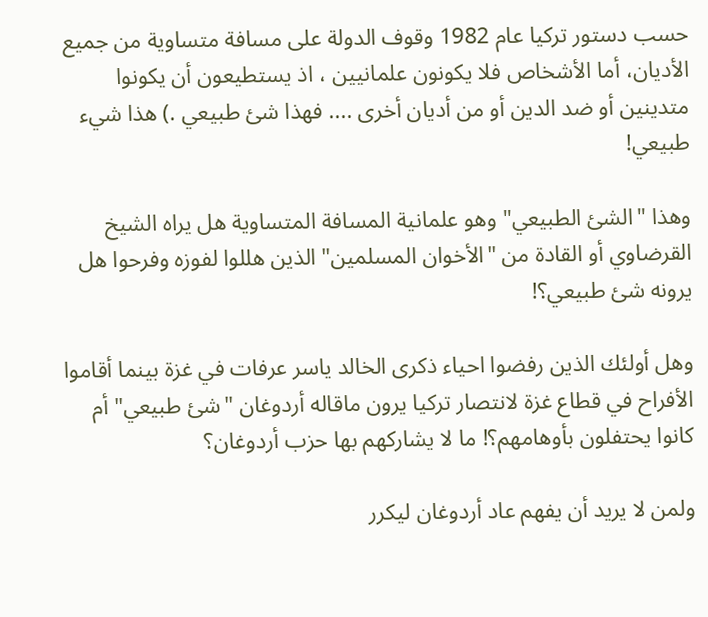حسب دستور تركيا عام 1982 وقوف الدولة على مسافة متساوية من جميع الأديان، أما الأشخاص فلا يكونون علمانيين ، اذ يستطيعون أن يكونوا متدينين أو ضد الدين أو من أديان أخرى .... فهذا شئ طبيعي .) هذا شيء طبيعي!

وهذا "الشئ الطبيعي" وهو علمانية المسافة المتساوية هل يراه الشيخ القرضاوي أو القادة من "الأخوان المسلمين" الذين هللوا لفوزه وفرحوا هل يرونه شئ طبيعي؟!

وهل أولئك الذين رفضوا احياء ذكرى الخالد ياسر عرفات في غزة بينما أقاموا الأفراح في قطاع غزة لانتصار تركيا يرون ماقاله أردوغان "شئ طبيعي" أم كانوا يحتفلون بأوهامهم؟! ما لا يشاركهم بها حزب أردوغان؟

ولمن لا يريد أن يفهم عاد أردوغان ليكرر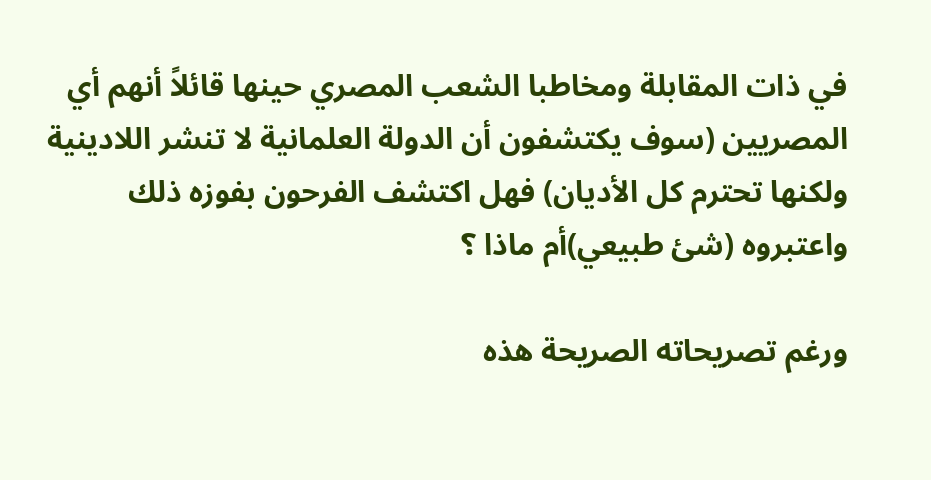في ذات المقابلة ومخاطبا الشعب المصري حينها قائلاً أنهم أي المصريين (سوف يكتشفون أن الدولة العلمانية لا تنشر اللادينية ولكنها تحترم كل الأديان) فهل اكتشف الفرحون بفوزه ذلك واعتبروه (شئ طبيعي)أم ماذا ؟

ورغم تصريحاته الصريحة هذه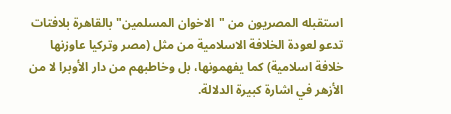استقبله المصريون من "الاخوان المسلمين" بالقاهرة بلافتات تدعو لعودة الخلافة الاسلامية من مثل (مصر وتركيا عاوزنها خلافة اسلامية) كما يفهمونها، بل وخاطبهم من دار الأوبرا لا من الأزهر في اشارة كبيرة الدلالة.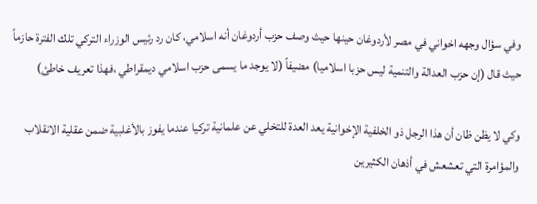وفي سؤال وجهه اخواني في مصر لأردوغان حينها حيث وصف حزب أردوغان أنه اسلامي، كان رد رئيس الوزراء التركي تلك الفترة حازماً حيث قال (إن حزب العدالة والتنمية ليس حزبا اسلاميا) مضيفاً (لا يوجد ما يسمى حزب اسلامي ديمقراطي ،فهذا تعريف خاطئ)

وكي لا يظن ظان أن هذا الرجل ذو الخلفية الإخوانية يعد العدة للتخلي عن علمانية تركيا عندما يفوز بالأغلبية ضمن عقلية الانقلاب والمؤامرة التي تعشعش في أذهان الكثيرين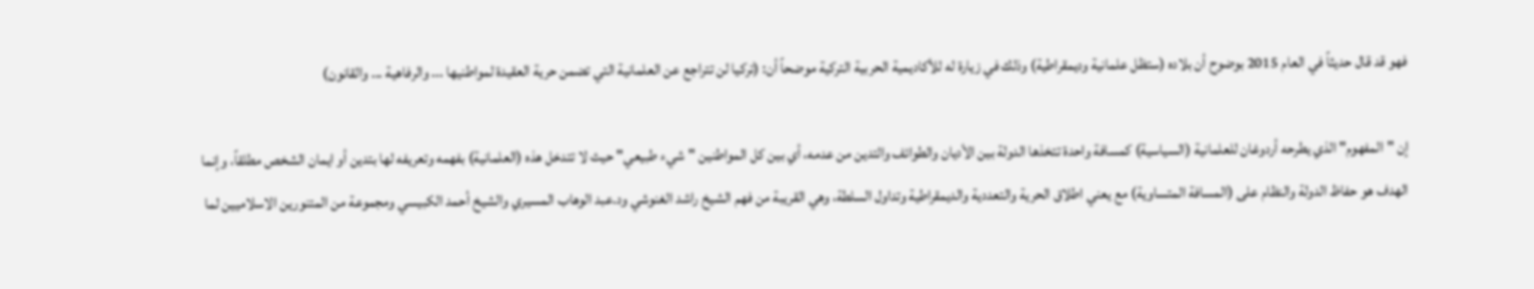فهو قد قال حديثاً في العام 2015 بوضوح أن بلاده (ستظل علمانية وديمقراطية) وذلك في زيارة له للأكاديمية الحربية التركية موضحاً أن: (تركيا لن تتراجع عن العلمانية التي تضمن حرية العقيدة لمواطنيها ... والرفاهية ... والقانون)

إن "المفهوم" الذي يطرحه أردوغان للعلمانية (السياسية) كمسافة واحدة تتخذها الدولة بين الأديان والطوائف والتدين من عدمه، أي بين كل المواطنين "شيء طبيعي" حيث لا تتدخل هذه (العلمانية) بفهمه وتعريفه لها بتدين أو ايمان الشخص مطلقاً، وإنما الهدف هو حفاظ الدولة والنظام على (المسافة المتساوية) مع يعني اطلاق الحرية والتعددية والديمقراطية وتداول السلطة، وهي القريبة من فهم الشيخ راشد الغنوشي ود.عبد الوهاب المسيري والشيخ أحمد الكبيسي ومجموعة من المتنورين الاسلاميين لما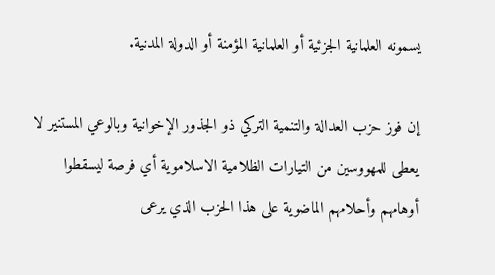يسمونه العلمانية الجزئية أو العلمانية المؤمنة أو الدولة المدنية.

إن فوز حزب العدالة والتنمية التركي ذو الجذور الإخوانية وبالوعي المستنير لا يعطى للمهووسين من التيارات الظلامية الاسلاموية أي فرصة ليسقطوا أوهامهم وأحلامهم الماضوية على هذا الحزب الذي يرعى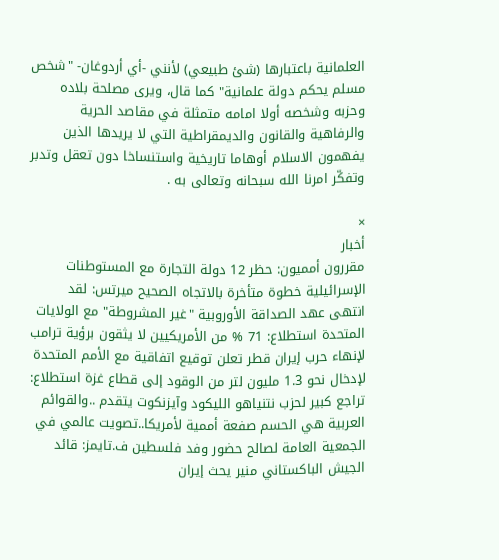العلمانية باعتبارها (شئ طبيعي) لأنني -أي أردوغان- "شخص مسلم يحكم دولة علمانية" كما قال، ويرى مصلحة بلاده وحزبه وشخصه أولا امامه متمثلة في مقاصد الحرية والرفاهية والقانون والديمقراطية التي لا يريدها الذين يفهمون الاسلام أوهاما تاريخية واستنساخا دون تعقل وتدبر وتفكّر امرنا الله سبحانه وتعالى به .

×
أخبار
مقررون أمميون: حظر 12 دولة التجارة مع المستوطنات الإسرائيلية خطوة متأخرة بالاتجاه الصحيح ميرتس: لقد انتهى عهد الصداقة الأوروبية "غير المشروطة" مع الولايات المتحدة استطلاع: 71 % من الأمريكيين لا يثقون برؤية ترامب لإنهاء حرب إيران قطر تعلن توقيع اتفاقية مع الأمم المتحدة لإدخال نحو 1.3 مليون لتر من الوقود إلى قطاع غزة استطلاع: تراجع كبير لحزب نتنياهو الليكود وآيزنكوت يتقدم ..والقوائم العربية هي الحسم صفعة أممية لأمريكا..تصويت عالمي في الجمعية العامة لصالح حضور وفد فلسطين ف.تايمز: قائد الجيش الباكستاني منير يحث إيران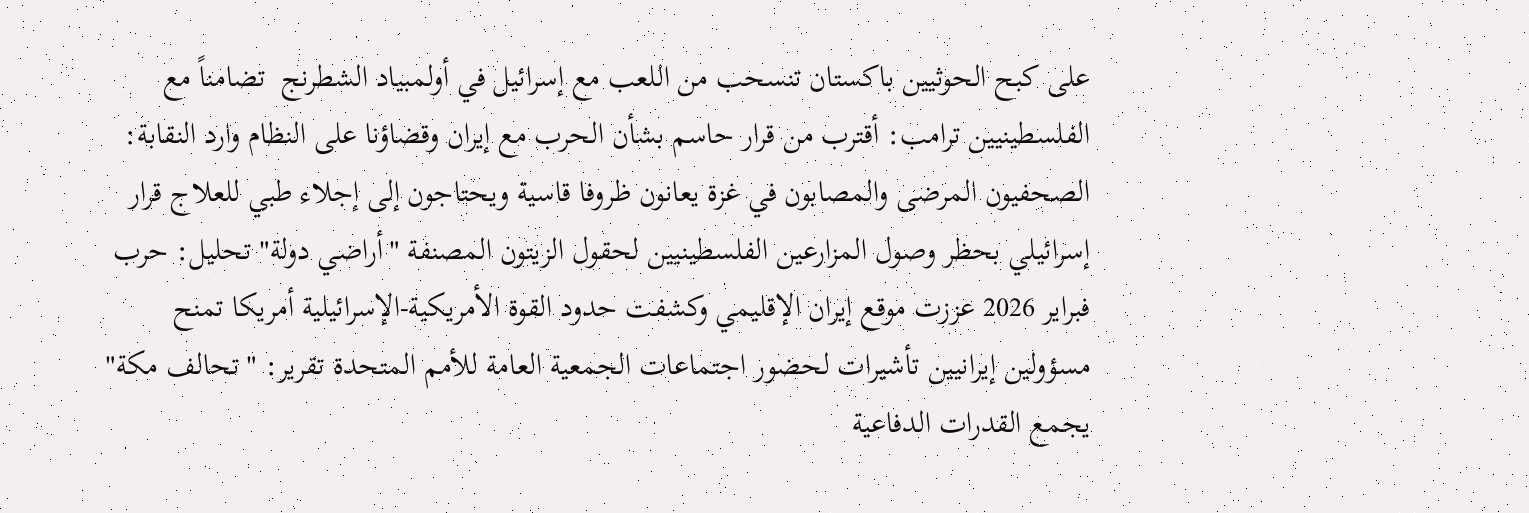على كبح الحوثيين باكستان تنسحب من اللعب مع إسرائيل في أولمبياد الشطرنج  تضامناً مع الفلسطينيين ترامب: أقترب من قرار حاسم بشأن الحرب مع إيران وقضاؤنا على النظام وارد النقابة: الصحفيون المرضى والمصابون في غزة يعانون ظروفا قاسية ويحتاجون إلى إجلاء طبي للعلاج قرار إسرائيلي بحظر وصول المزارعين الفلسطينيين لحقول الزيتون المصنفة "أراضي دولة" تحليل: حرب فبراير 2026 عززت موقع إيران الإقليمي وكشفت حدود القوة الأمريكية-الإسرائيلية أمريكا تمنح مسؤولين إيرانيين تأشيرات لحضور اجتماعات الجمعية العامة للأمم المتحدة تقرير: "تحالف مكة" يجمع القدرات الدفاعية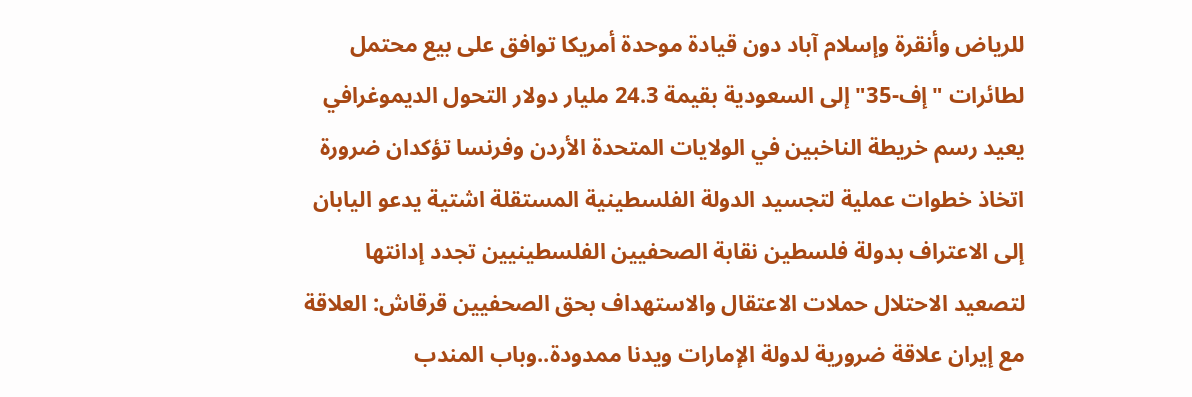للرياض وأنقرة وإسلام آباد دون قيادة موحدة أمريكا توافق على بيع محتمل لطائرات "إف-35" إلى السعودية بقيمة 24.3 مليار دولار التحول الديموغرافي يعيد رسم خريطة الناخبين في الولايات المتحدة الأردن وفرنسا تؤكدان ضرورة اتخاذ خطوات عملية لتجسيد الدولة الفلسطينية المستقلة اشتية يدعو اليابان إلى الاعتراف بدولة فلسطين نقابة الصحفيين الفلسطينيين تجدد إدانتها لتصعيد الاحتلال حملات الاعتقال والاستهداف بحق الصحفيين قرقاش: العلاقة مع إيران علاقة ضرورية لدولة الإمارات ويدنا ممدودة..وباب المندب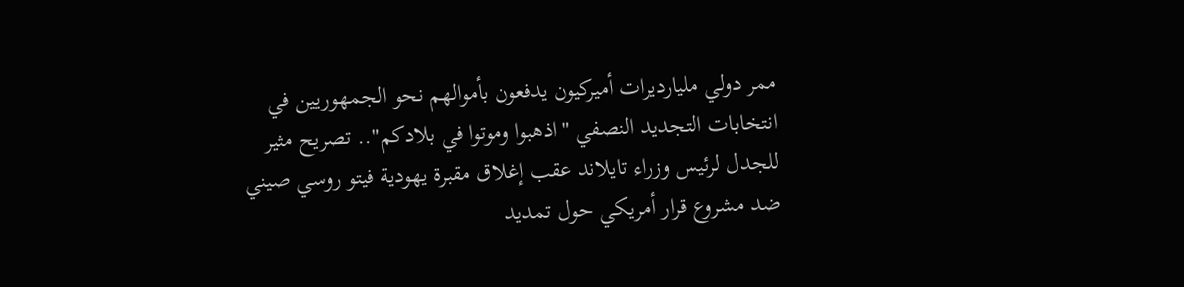ممر دولي مليارديرات أميركيون يدفعون بأموالهم نحو الجمهوريين في انتخابات التجديد النصفي "اذهبوا وموتوا في بلادكم".. تصريح مثير للجدل لرئيس وزراء تايلاند عقب إغلاق مقبرة يهودية فيتو روسي صيني ضد مشروع قرار أمريكي حول تمديد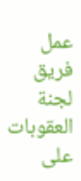عمل فريق لجنة العقوبات على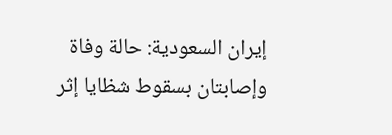إيران السعودية: حالة وفاة وإصابتان بسقوط شظايا إثر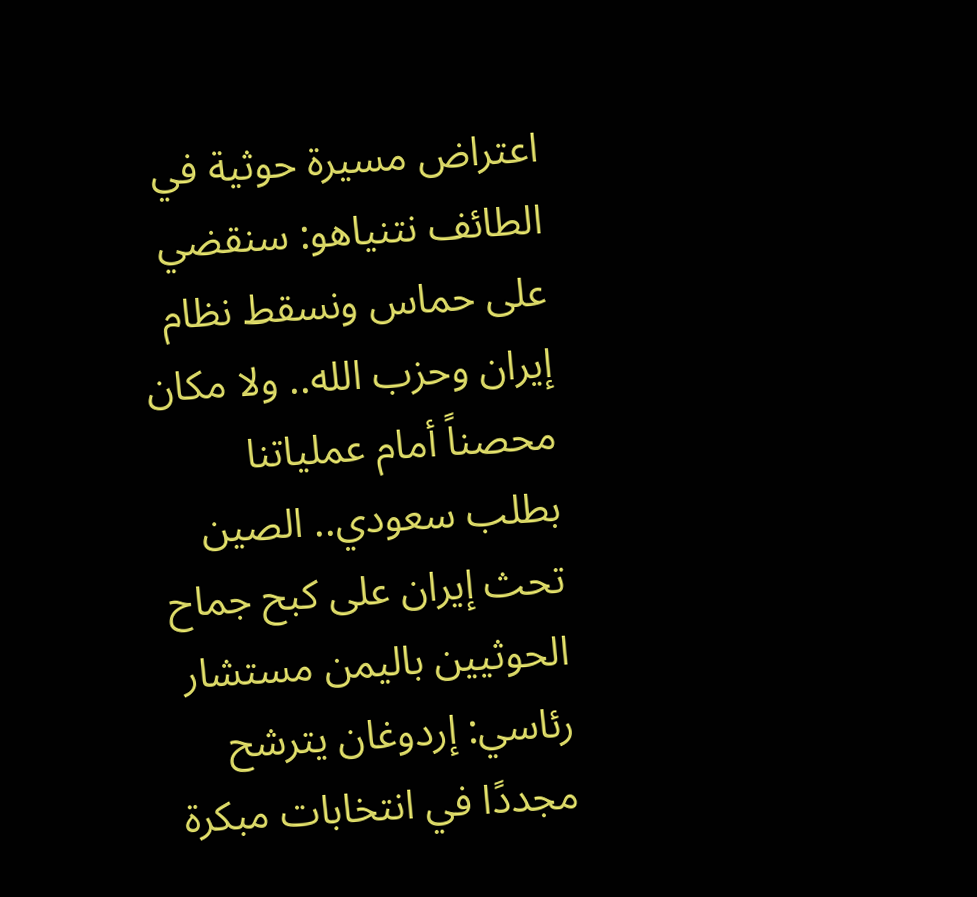اعتراض مسيرة حوثية في الطائف نتنياهو: سنقضي على حماس ونسقط نظام إيران وحزب الله.. ولا مكان محصناً أمام عملياتنا بطلب سعودي.. الصين تحث إيران على كبح جماح الحوثيين باليمن مستشار رئاسي: إردوغان يترشح مجددًا في انتخابات مبكرة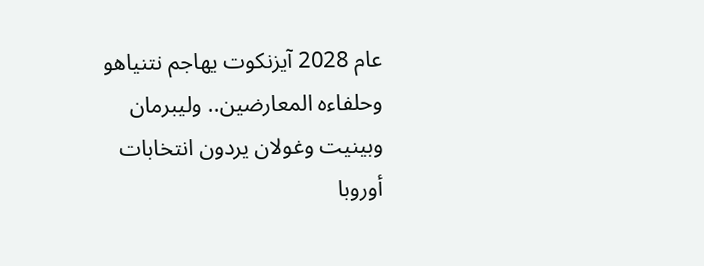عام 2028 آيزنكوت يهاجم نتنياهو وحلفاءه المعارضين.. وليبرمان وبينيت وغولان يردون انتخابات أوروبا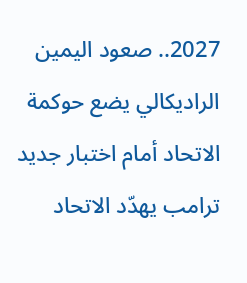2027.. صعود اليمين الراديكالي يضع حوكمة الاتحاد أمام اختبار جديد ترامب يهدّد الاتحاد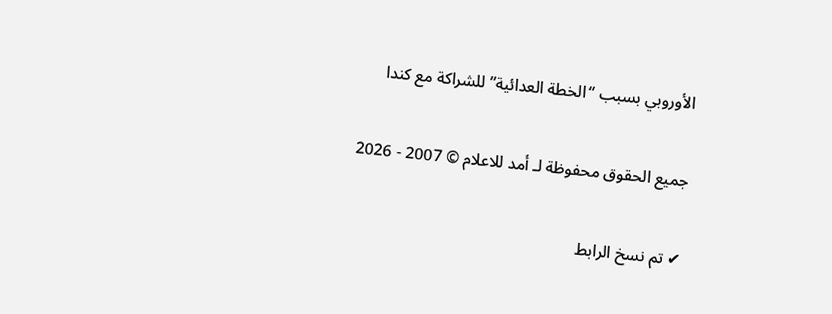الأوروبي بسبب “الخطة العدائية” للشراكة مع كندا

جميع الحقوق محفوظة لـ أمد للاعلام © 2007 - 2026

✔ تم نسخ الرابط